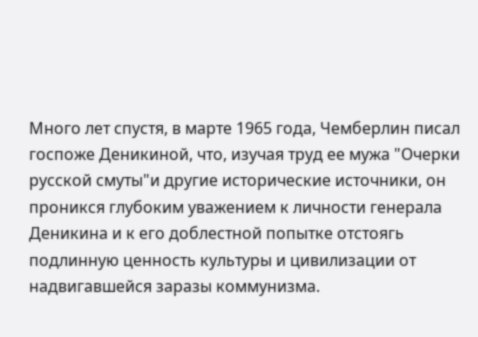Много лет спустя, в марте 1965 года, Чемберлин писал госпоже Деникиной, что, изучая труд ее мужа "Очерки русской смуты"и другие исторические источники, он проникся глубоким уважением к личности генерала Деникина и к его доблестной попытке отстоягь подлинную ценность культуры и цивилизации от надвигавшейся заразы коммунизма.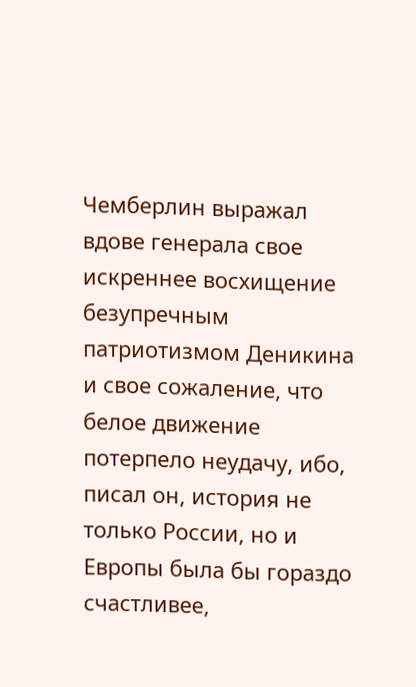Чемберлин выражал вдове генерала свое искреннее восхищение безупречным патриотизмом Деникина и свое сожаление, что белое движение потерпело неудачу, ибо, писал он, история не только России, но и Европы была бы гораздо счастливее,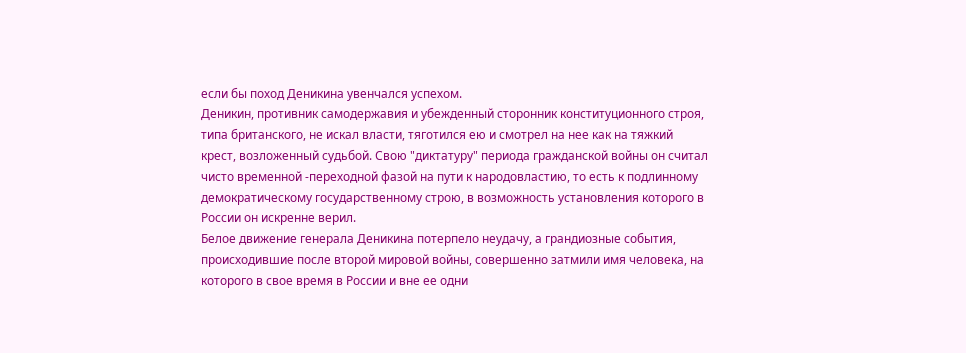если бы поход Деникина увенчался успехом.
Деникин, противник самодержавия и убежденный сторонник конституционного строя, типа британского, не искал власти, тяготился ею и смотрел на нее как на тяжкий крест, возложенный судьбой. Свою "диктатуру" периода гражданской войны он считал чисто временной -переходной фазой на пути к народовластию, то есть к подлинному демократическому государственному строю, в возможность установления которого в России он искренне верил.
Белое движение генерала Деникина потерпело неудачу, а грандиозные события, происходившие после второй мировой войны, совершенно затмили имя человека, на которого в свое время в России и вне ее одни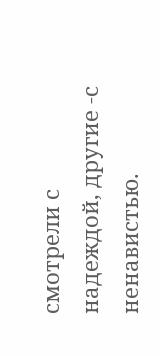смотрели с надеждой, другие -с ненавистью.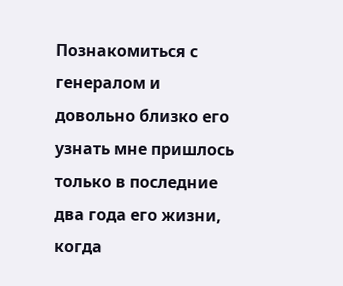Познакомиться с генералом и довольно близко его узнать мне пришлось только в последние два года его жизни, когда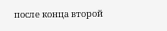после конца второй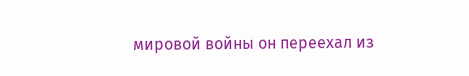мировой войны он переехал из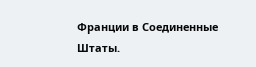Франции в Соединенные Штаты.